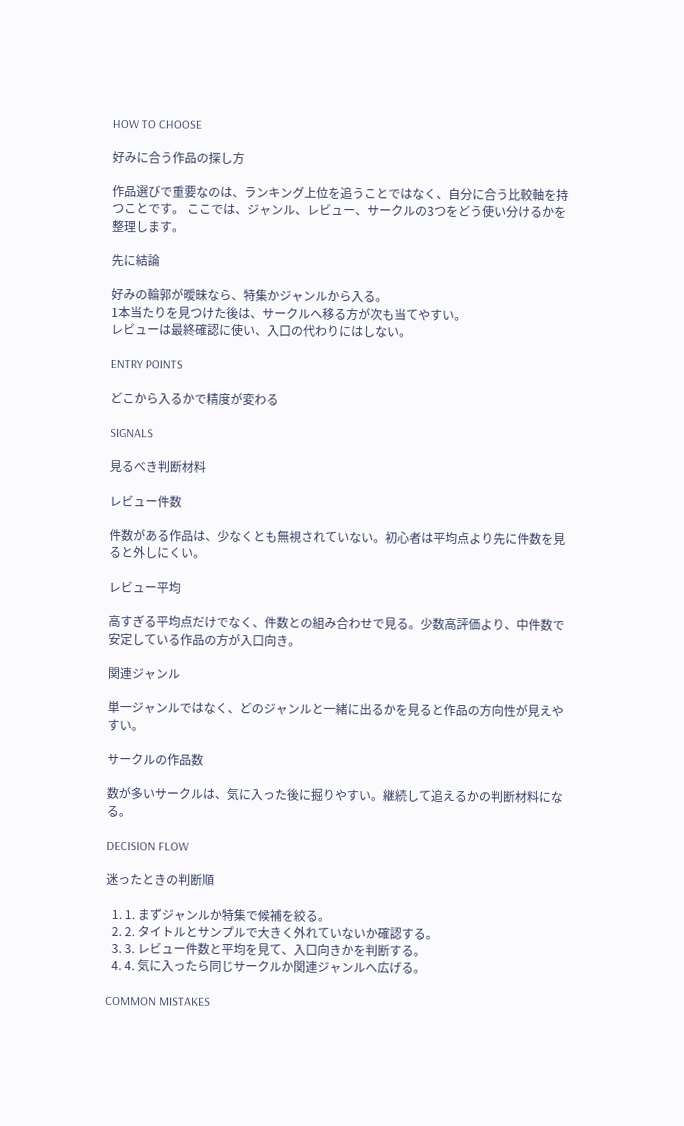HOW TO CHOOSE

好みに合う作品の探し方

作品選びで重要なのは、ランキング上位を追うことではなく、自分に合う比較軸を持つことです。 ここでは、ジャンル、レビュー、サークルの3つをどう使い分けるかを整理します。

先に結論

好みの輪郭が曖昧なら、特集かジャンルから入る。
1本当たりを見つけた後は、サークルへ移る方が次も当てやすい。
レビューは最終確認に使い、入口の代わりにはしない。

ENTRY POINTS

どこから入るかで精度が変わる

SIGNALS

見るべき判断材料

レビュー件数

件数がある作品は、少なくとも無視されていない。初心者は平均点より先に件数を見ると外しにくい。

レビュー平均

高すぎる平均点だけでなく、件数との組み合わせで見る。少数高評価より、中件数で安定している作品の方が入口向き。

関連ジャンル

単一ジャンルではなく、どのジャンルと一緒に出るかを見ると作品の方向性が見えやすい。

サークルの作品数

数が多いサークルは、気に入った後に掘りやすい。継続して追えるかの判断材料になる。

DECISION FLOW

迷ったときの判断順

  1. 1. まずジャンルか特集で候補を絞る。
  2. 2. タイトルとサンプルで大きく外れていないか確認する。
  3. 3. レビュー件数と平均を見て、入口向きかを判断する。
  4. 4. 気に入ったら同じサークルか関連ジャンルへ広げる。

COMMON MISTAKES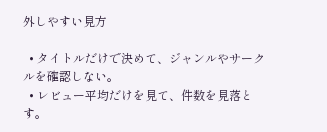外しやすい見方

  • タイトルだけで決めて、ジャンルやサークルを確認しない。
  • レビュー平均だけを見て、件数を見落とす。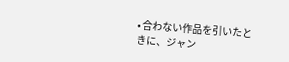• 合わない作品を引いたときに、ジャン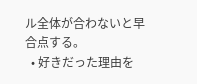ル全体が合わないと早合点する。
  • 好きだった理由を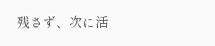残さず、次に活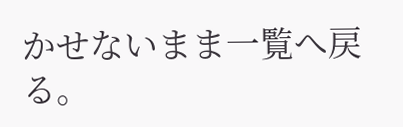かせないまま一覧へ戻る。